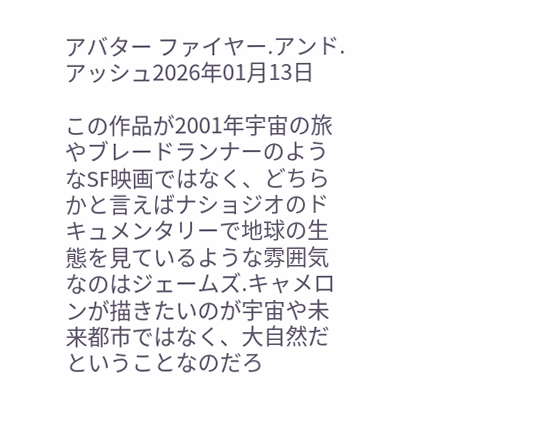アバター ファイヤー.アンド.アッシュ2026年01月13日

この作品が2001年宇宙の旅やブレードランナーのようなSF映画ではなく、どちらかと言えばナショジオのドキュメンタリーで地球の生態を見ているような雰囲気なのはジェームズ.キャメロンが描きたいのが宇宙や未来都市ではなく、大自然だということなのだろ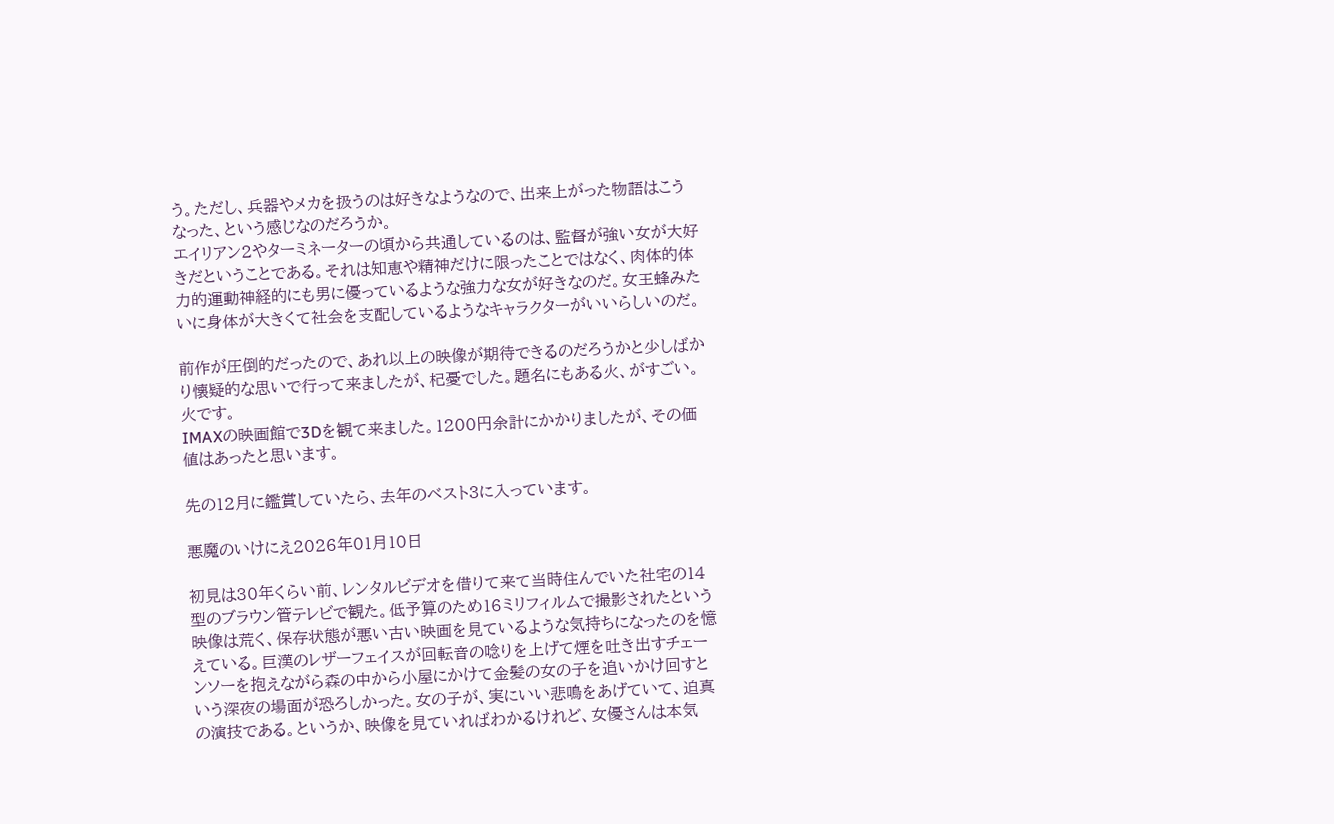う。ただし、兵器やメカを扱うのは好きなようなので、出来上がった物語はこうなった、という感じなのだろうか。
エイリアン2やターミネーターの頃から共通しているのは、監督が強い女が大好きだということである。それは知恵や精神だけに限ったことではなく、肉体的体力的運動神経的にも男に優っているような強力な女が好きなのだ。女王蜂みたいに身体が大きくて社会を支配しているようなキャラクターがいいらしいのだ。

前作が圧倒的だったので、あれ以上の映像が期待できるのだろうかと少しばかり懐疑的な思いで行って来ましたが、杞憂でした。題名にもある火、がすごい。火です。
IMAXの映画館で3Dを観て来ました。1200円余計にかかりましたが、その価値はあったと思います。

先の12月に鑑賞していたら、去年のベスト3に入っています。

悪魔のいけにえ2026年01月10日

初見は30年くらい前、レンタルビデオを借りて来て当時住んでいた社宅の14型のブラウン管テレビで観た。低予算のため16ミリフィルムで撮影されたという映像は荒く、保存状態が悪い古い映画を見ているような気持ちになったのを憶えている。巨漢のレザーフェイスが回転音の唸りを上げて煙を吐き出すチェーンソーを抱えながら森の中から小屋にかけて金髪の女の子を追いかけ回すという深夜の場面が恐ろしかった。女の子が、実にいい悲鳴をあげていて、迫真の演技である。というか、映像を見ていればわかるけれど、女優さんは本気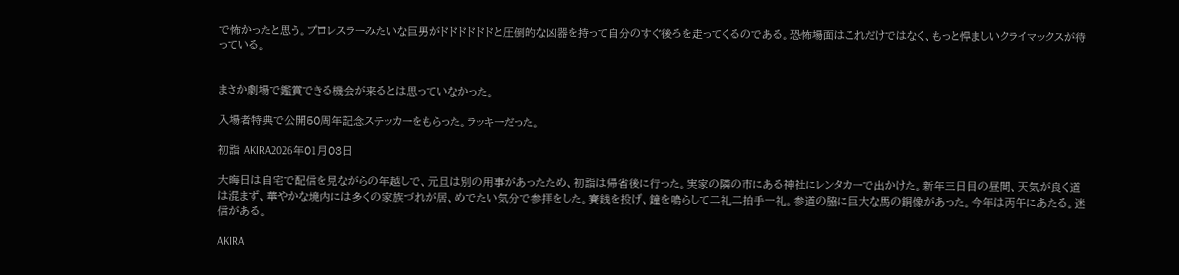で怖かったと思う。プロレスラーみたいな巨男がドドドドドドと圧倒的な凶器を持って自分のすぐ後ろを走ってくるのである。恐怖場面はこれだけではなく、もっと悍ましいクライマックスが待っている。


まさか劇場で鑑賞できる機会が来るとは思っていなかった。

入場者特典で公開50周年記念ステッカーをもらった。ラッキーだった。

初詣 AKIRA2026年01月03日

大晦日は自宅で配信を見ながらの年越しで、元旦は別の用事があったため、初詣は帰省後に行った。実家の隣の市にある神社にレンタカーで出かけた。新年三日目の昼間、天気が良く道は混まず、華やかな境内には多くの家族づれが居、めでたい気分で参拝をした。賽銭を投げ、鐘を鳴らして二礼二拍手一礼。参道の脇に巨大な馬の銅像があった。今年は丙午にあたる。迷信がある。

AKIRA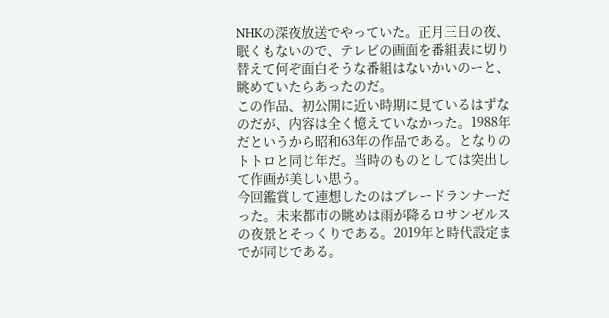NHKの深夜放送でやっていた。正月三日の夜、眠くもないので、テレビの画面を番組表に切り替えて何ぞ面白そうな番組はないかいのーと、眺めていたらあったのだ。
この作品、初公開に近い時期に見ているはずなのだが、内容は全く憶えていなかった。1988年だというから昭和63年の作品である。となりのトトロと同じ年だ。当時のものとしては突出して作画が美しい思う。
今回鑑賞して連想したのはブレードランナーだった。未来都市の眺めは雨が降るロサンゼルスの夜景とそっくりである。2019年と時代設定までが同じである。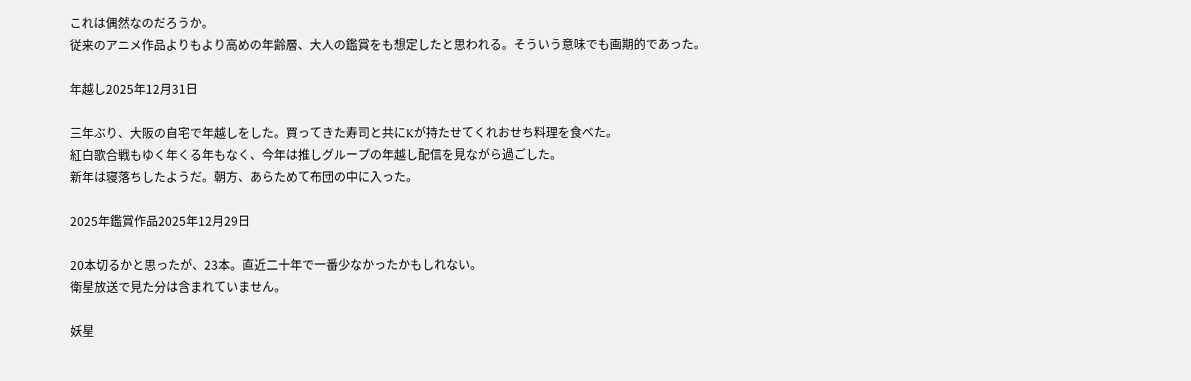これは偶然なのだろうか。
従来のアニメ作品よりもより高めの年齢層、大人の鑑賞をも想定したと思われる。そういう意味でも画期的であった。

年越し2025年12月31日

三年ぶり、大阪の自宅で年越しをした。買ってきた寿司と共にKが持たせてくれおせち料理を食べた。
紅白歌合戦もゆく年くる年もなく、今年は推しグループの年越し配信を見ながら過ごした。
新年は寝落ちしたようだ。朝方、あらためて布団の中に入った。

2025年鑑賞作品2025年12月29日

20本切るかと思ったが、23本。直近二十年で一番少なかったかもしれない。
衛星放送で見た分は含まれていません。

妖星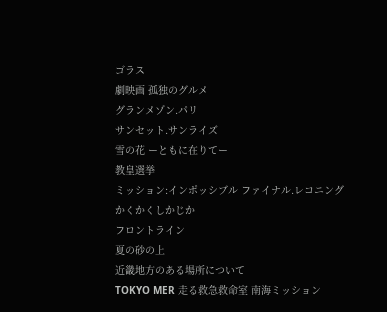ゴラス
劇映画 孤独のグルメ
グランメゾン.パリ
サンセット.サンライズ
雪の花 ーともに在りてー
教皇選挙
ミッション:インポッシブル ファイナル.レコニング
かくかくしかじか
フロントライン
夏の砂の上
近畿地方のある場所について
TOKYO MER 走る救急救命室 南海ミッション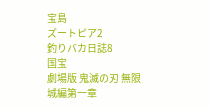宝島
ズートピア2
釣りバカ日誌8
国宝
劇場版 鬼滅の刃 無限城編第一章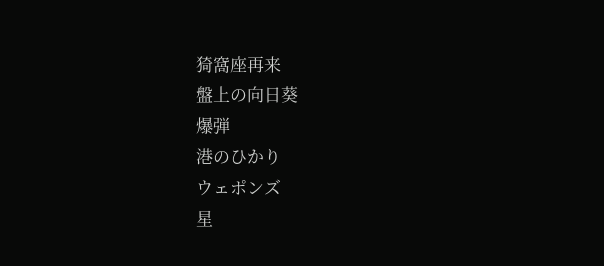猗窩座再来
盤上の向日葵
爆弾
港のひかり
ウェポンズ
星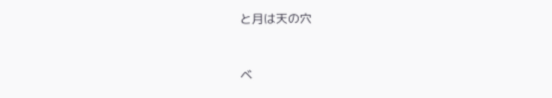と月は天の穴



ベ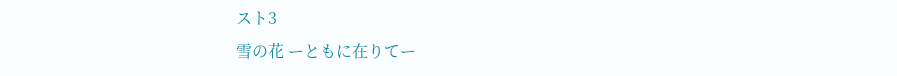スト3
雪の花 ーともに在りてー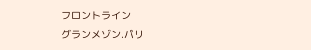フロントライン
グランメゾン.パリ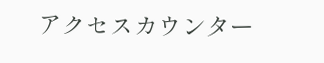アクセスカウンター